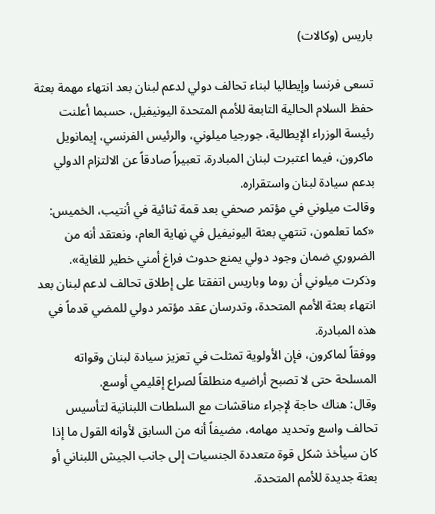باريس (وكالات)

تسعى فرنسا وإيطاليا لبناء تحالف دولي لدعم لبنان بعد انتهاء مهمة بعثة حفظ السلام الحالية التابعة للأمم المتحدة اليونيفيل، حسبما أعلنت رئيسة الوزراء الإيطالية، جورجيا ميلوني، والرئيس الفرنسي، إيمانويل ماكرون، فيما اعتبرت لبنان المبادرة، تعبيراً صادقاً عن الالتزام الدولي بدعم سيادة لبنان واستقراره.
وقالت ميلوني في مؤتمر صحفي بعد قمة ثنائية في أنتيب، الخميس: «كما تعلمون، تنتهي بعثة اليونيفيل في نهاية العام، ونعتقد أنه من الضروري ضمان وجود دولي يمنع حدوث فراغ أمني خطير للغاية».
وذكرت ميلوني أن روما وباريس اتفقتا على إطلاق تحالف لدعم لبنان بعد انتهاء بعثة الأمم المتحدة، وتدرسان عقد مؤتمر دولي للمضي قدماً في هذه المبادرة.
ووفقاً لماكرون، فإن الأولوية تمثلت في تعزيز سيادة لبنان وقواته المسلحة حتى لا تصبح أراضيه منطلقاً لصراع إقليمي أوسع.
وقال: هناك حاجة لإجراء مناقشات مع السلطات اللبنانية لتأسيس تحالف واسع وتحديد مهامه، مضيفاً أنه من السابق لأوانه القول ما إذا كان سيأخذ شكل قوة متعددة الجنسيات إلى جانب الجيش اللبناني أو بعثة جديدة للأمم المتحدة.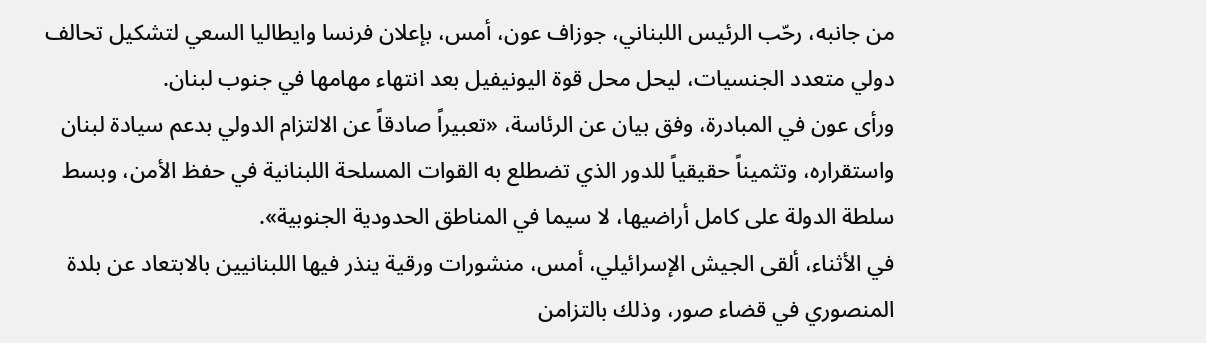من جانبه، رحّب الرئيس اللبناني، جوزاف عون، أمس، بإعلان فرنسا وايطاليا السعي لتشكيل تحالف دولي متعدد الجنسيات، ليحل محل قوة اليونيفيل بعد انتهاء مهامها في جنوب لبنان.
ورأى عون في المبادرة، وفق بيان عن الرئاسة، «تعبيراً صادقاً عن الالتزام الدولي بدعم سيادة لبنان واستقراره، وتثميناً حقيقياً للدور الذي تضطلع به القوات المسلحة اللبنانية في حفظ الأمن، وبسط سلطة الدولة على كامل أراضيها، لا سيما في المناطق الحدودية الجنوبية».
في الأثناء، ألقى الجيش الإسرائيلي، أمس، منشورات ورقية ينذر فيها اللبنانيين بالابتعاد عن بلدة المنصوري في قضاء صور، وذلك بالتزامن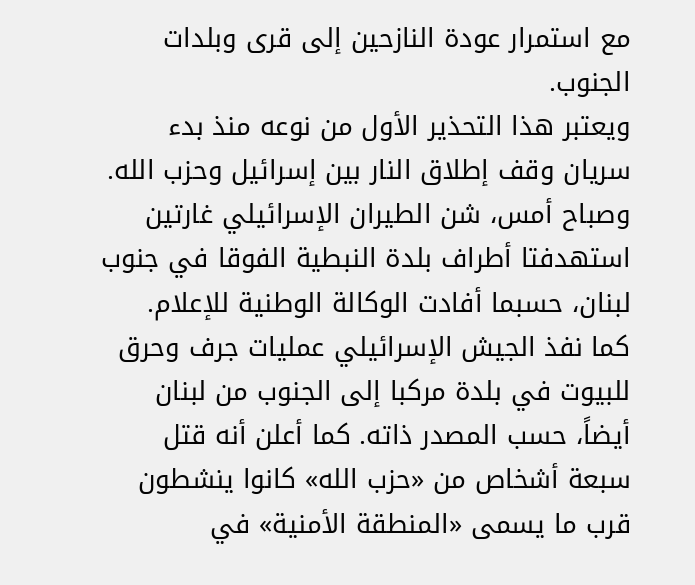مع استمرار عودة النازحين إلى قرى وبلدات الجنوب.
ويعتبر هذا التحذير الأول من نوعه منذ بدء سريان وقف إطلاق النار ‌بين ‌إسرائيل وحزب الله.
وصباح أمس، شن الطيران الإسرائيلي غارتين استهدفتا أطراف بلدة النبطية الفوقا في جنوب لبنان، حسبما أفادت الوكالة الوطنية للإعلام.
كما نفذ الجيش الإسرائيلي عمليات جرف وحرق للبيوت في بلدة مركبا إلى الجنوب من لبنان أيضاً، حسب المصدر ذاته. كما أعلن أنه قتل سبعة أشخاص من «حزب الله» كانوا ينشطون قرب ما يسمى «المنطقة الأمنية» في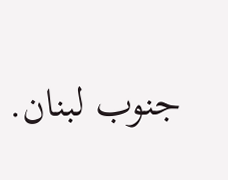جنوب لبنان.